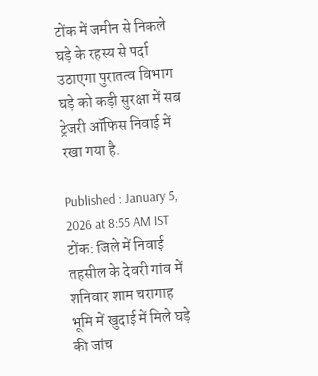टोंक में जमीन से निकले घड़े के रहस्य से पर्दा उठाएगा पुरातत्व विभाग
घड़े को कड़ी सुरक्षा में सब ट्रेजरी ऑफिस निवाई में रखा गया है.

Published : January 5, 2026 at 8:55 AM IST
टोंक: जिले में निवाई तहसील के देवरी गांव में शनिवार शाम चरागाह भूमि में खुदाई में मिले घड़े की जांच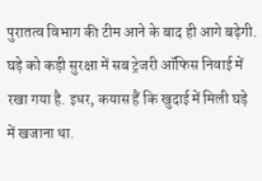पुरातत्व विभाग की टीम आने के बाद ही आगे बढ़ेगी. घड़े को कड़ी सुरक्षा में सब ट्रेजरी ऑफिस निवाई में रखा गया है. इधर, कयास हैं कि खुदाई में मिली घड़े में खजाना था.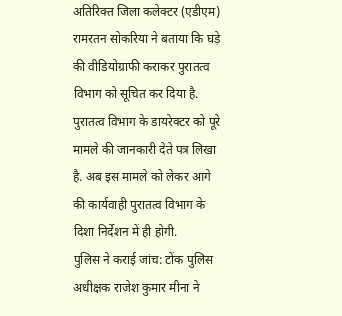अतिरिक्त जिला कलेक्टर (एडीएम) रामरतन सोकरिया ने बताया कि घड़े की वीडियोग्राफी कराकर पुरातत्व विभाग को सूचित कर दिया है. पुरातत्व विभाग के डायरेक्टर को पूरे मामले की जानकारी देते पत्र लिखा है. अब इस मामले को लेकर आगे की कार्यवाही पुरातत्व विभाग के दिशा निर्देशन में ही होगी.
पुलिस ने कराई जांच: टोंक पुलिस अधीक्षक राजेश कुमार मीना ने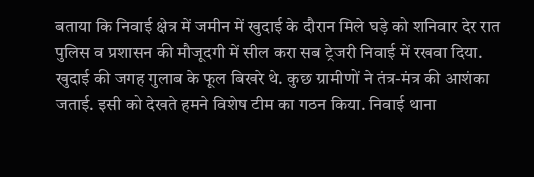बताया कि निवाई क्षेत्र में जमीन में खुदाई के दौरान मिले घड़े को शनिवार देर रात पुलिस व प्रशासन की मौजूदगी में सील करा सब ट्रेजरी निवाई में रखवा दिया. खुदाई की जगह गुलाब के फूल बिखरे थे. कुछ ग्रामीणों ने तंत्र-मंत्र की आशंका जताई. इसी को देखते हमने विशेष टीम का गठन किया. निवाई थाना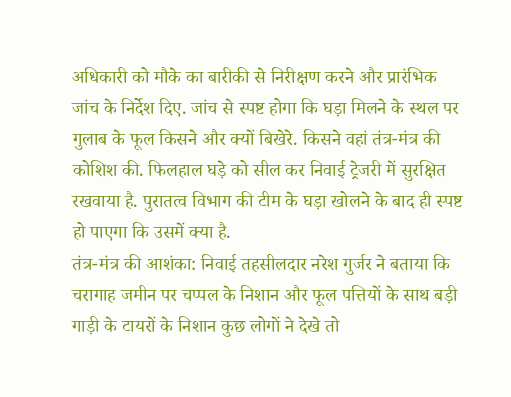अधिकारी को मौके का बारीकी से निरीक्षण करने और प्रारंभिक जांच के निर्देश दिए. जांच से स्पष्ट होगा कि घड़ा मिलने के स्थल पर गुलाब के फूल किसने और क्यों बिखेरे. किसने वहां तंत्र-मंत्र की कोशिश की. फिलहाल घड़े को सील कर निवाई ट्रेजरी में सुरक्षित रखवाया है. पुरातत्व विभाग की टीम के घड़ा खोलने के बाद ही स्पष्ट हो पाएगा कि उसमें क्या है.
तंत्र-मंत्र की आशंका: निवाई तहसीलदार नरेश गुर्जर ने बताया कि चरागाह जमीन पर चप्पल के निशान और फूल पत्तियों के साथ बड़ी गाड़ी के टायरों के निशान कुछ लोगों ने देखे तो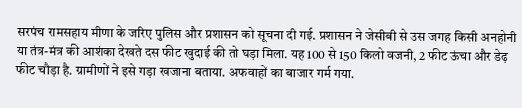सरपंच रामसहाय मीणा के जरिए पुलिस और प्रशासन को सूचना दी गई. प्रशासन ने जेसीबी से उस जगह किसी अनहोनी या तंत्र-मंत्र की आशंका देखते दस फीट खुदाई की तो घड़ा मिला. यह 100 से 150 किलो वजनी, 2 फीट ऊंचा और डेढ़ फीट चौड़ा है. ग्रामीणों ने इसे गड़ा खजाना बताया. अफवाहों का बाजार गर्म गया.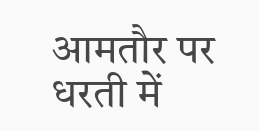आमतौर पर धरती में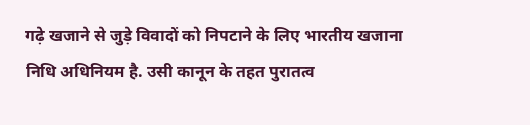गढ़े खजाने से जुड़े विवादों को निपटाने के लिए भारतीय खजाना निधि अधिनियम है. उसी कानून के तहत पुरातत्व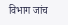विभाग जांच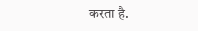करता है.